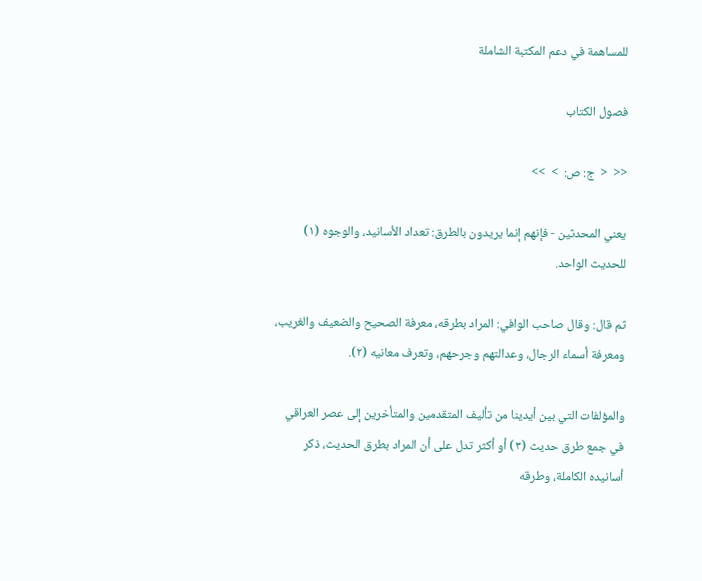للمساهمة في دعم المكتبة الشاملة

فصول الكتاب

<<  <  ج: ص:  >  >>

يعني المحدثين - فإنهم إنما يريدون بالطرق: تعداد الأسانيد، والوجوه (١) للحديث الواحد.

ثم قال: وقال صاحب الوافي: المراد بطرقه، معرفة الصحيح والضعيف والغريب، ومعرفة أسماء الرجال، وعدالتهم وجرحهم، وتعرف معانيه (٢).

والمؤلفات التي بين أيدينا من تأليف المتقدمين والمتأخرين إلى عصر العراقي في جمع طرق حديث (٣) أو أكثر تدل على أن المراد بطرق الحديث، ذكر أسانيده الكاملة، وطرقه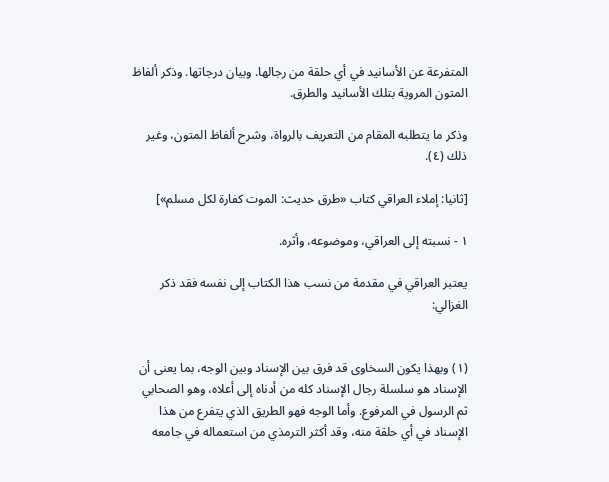المتفرعة عن الأسانيد في أي حلقة من رجالها. وبيان درجاتها. وذكر ألفاظ المتون المروية بتلك الأسانيد والطرق.

وذكر ما يتطلبه المقام من التعريف بالرواة، وشرح ألفاظ المتون، وغير ذلك (٤).

[ثانيا: إملاء العراقي كتاب «طرق حديث: الموت كفارة لكل مسلم»]

١ - نسبته إلى العراقي، وموضوعه، وأثره.

يعتبر العراقي في مقدمة من نسب هذا الكتاب إلى نفسه فقد ذكر الغزالي:


(١) وبهذا يكون السخاوى قد فرق بين الإسناد وبين الوجه، بما يعنى أن الإسناد هو سلسلة رجال الإسناد كله من أدناه إلى أعلاه، وهو الصحابي ثم الرسول في المرفوع. وأما الوجه فهو الطريق الذي يتفرع من هذا الإسناد في أي حلقة منه، وقد أكثر الترمذي من استعماله في جامعه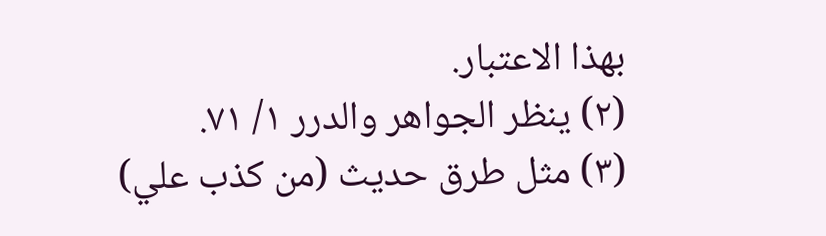بهذا الاعتبار.
(٢) ينظر الجواهر والدرر ١/ ٧١.
(٣) مثل طرق حديث (من كذب علي)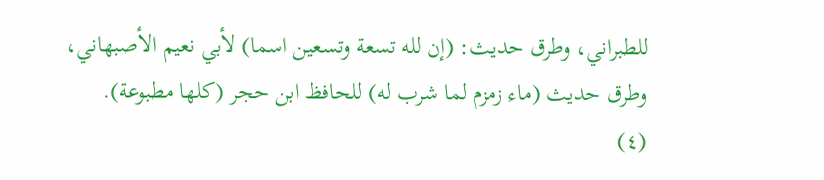للطبراني، وطرق حديث: (إن لله تسعة وتسعين اسما) لأبي نعيم الأصبهاني، وطرق حديث (ماء زمزم لما شرب له) للحافظ ابن حجر (كلها مطبوعة).
(٤)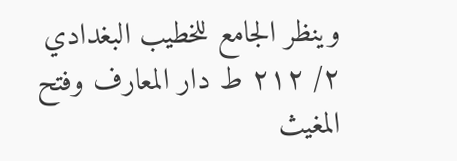وينظر الجامع للخطيب البغدادي ٢/ ٢١٢ ط دار المعارف وفتح المغيث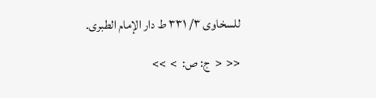للسخاوى ٣/ ٣٣١ ط دار الإمام الطبرى.

<<  <  ج: ص:  >  >>